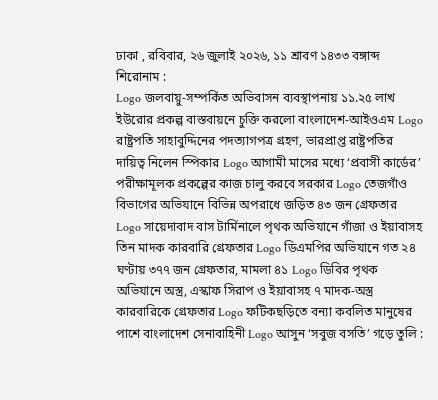ঢাকা , রবিবার, ২৬ জুলাই ২০২৬, ১১ শ্রাবণ ১৪৩৩ বঙ্গাব্দ
শিরোনাম :
Logo জলবায়ু-সম্পর্কিত অভিবাসন ব্যবস্থাপনায় ১১.২৫ লাখ ইউরোর প্রকল্প বাস্তবায়নে চুক্তি করলো বাংলাদেশ-আইওএম Logo রাষ্ট্রপতি সাহাবুদ্দিনের পদত্যাগপত্র গ্রহণ, ভারপ্রাপ্ত রাষ্ট্রপতির দায়িত্ব নিলেন স্পিকার Logo আগামী মাসের মধ্যে ‘প্রবাসী কার্ডের’ পরীক্ষামূলক প্রকল্পের কাজ চালু করবে সরকার Logo তেজগাঁও বিভাগের অভিযানে বিভিন্ন অপরাধে জড়িত ৪৩ জন গ্রেফতার Logo সায়েদাবাদ বাস টার্মিনালে পৃথক অভিযানে গাঁজা ও ইয়াবাসহ তিন মাদক কারবারি গ্রেফতার Logo ডিএমপির অভিযানে গত ২৪ ঘণ্টায় ৩৭৭ জন গ্রেফতার, মামলা ৪১ Logo ডিবির পৃথক অভিযানে অস্ত্র, এস্কাফ সিরাপ ও ইয়াবাসহ ৭ মাদক-অস্ত্র কারবারিকে গ্রেফতার Logo ফটিকছড়িতে বন্যা কবলিত মানুষের পাশে বাংলাদেশ সেনাবাহিনী Logo আসুন ‘সবুজ বসতি’ গড়ে তুলি :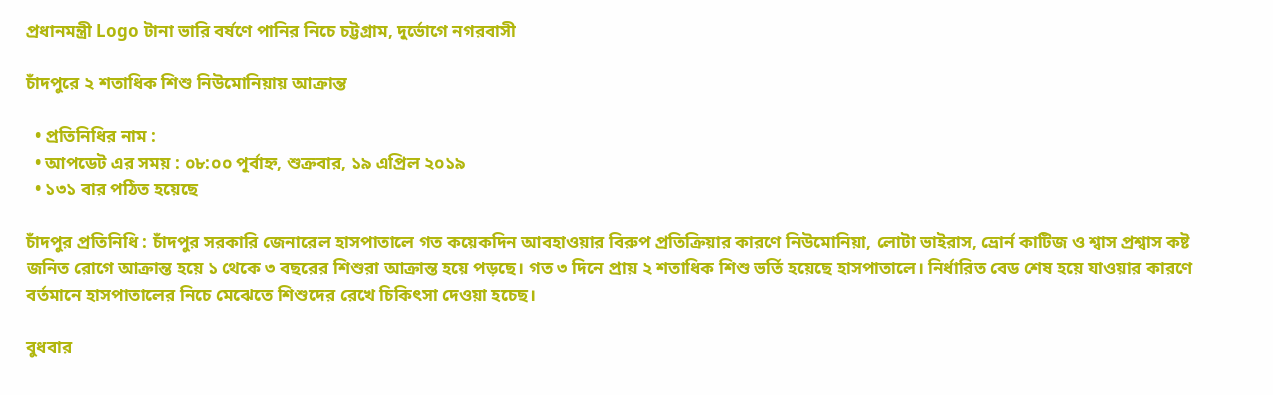প্রধানমন্ত্রী Logo টানা ভারি বর্ষণে পানির নিচে চট্টগ্রাম, দুর্ভোগে নগরবাসী

চাঁদপুরে ২ শতাধিক শিশু নিউমোনিয়ায় আক্রান্ত

  • প্রতিনিধির নাম :
  • আপডেট এর সময় : ০৮:০০ পূর্বাহ্ন, শুক্রবার, ১৯ এপ্রিল ২০১৯
  • ১৩১ বার পঠিত হয়েছে

চাঁদপুর প্রতিনিধি : চাঁদপুর সরকারি জেনারেল হাসপাতালে গত কয়েকদিন আবহাওয়ার বিরুপ প্রতিক্রিয়ার কারণে নিউমোনিয়া, লোটা ভাইরাস, ভ্রোর্ন কাটিজ ও শ্বাস প্রশ্বাস কষ্ট জনিত রোগে আক্রান্ত হয়ে ১ থেকে ৩ বছরের শিশুরা আক্রান্ত হয়ে পড়ছে। গত ৩ দিনে প্রায় ২ শতাধিক শিশু ভর্তি হয়েছে হাসপাতালে। নির্ধারিত বেড শেষ হয়ে যাওয়ার কারণে বর্তমানে হাসপাতালের নিচে মেঝেতে শিশুদের রেখে চিকিৎসা দেওয়া হচেছ।

বুধবার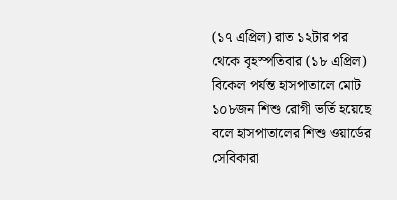(১৭ এপ্রিল) রাত ১২টার পর থেকে বৃহস্পতিবার (১৮ এপ্রিল) বিকেল পর্যন্ত হাসপাতালে মোট ১০৮জন শিশু রোগী ভর্তি হয়েছে বলে হাসপাতালের শিশু ওয়ার্ডের সেবিকারা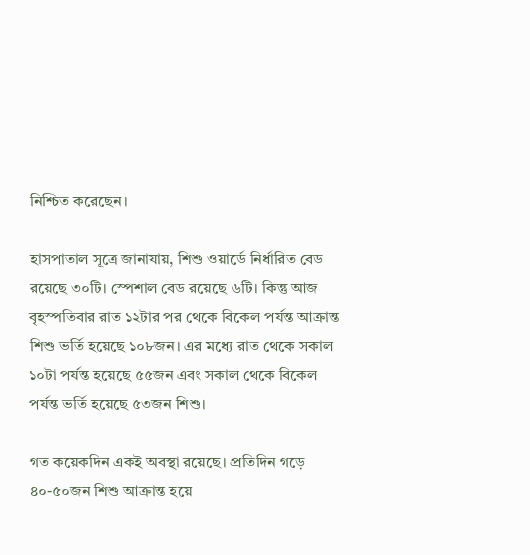নিশ্চিত করেছেন।

হাসপাতাল সূত্রে জানাযায়, শিশু ওয়ার্ডে নির্ধারিত বেড রয়েছে ৩০টি। স্পেশাল বেড রয়েছে ৬টি। কিন্তু আজ বৃহস্পতিবার রাত ১২টার পর থেকে বিকেল পর্যন্ত আক্রান্ত শিশু ভর্তি হয়েছে ১০৮জন। এর মধ্যে রাত থেকে সকাল ১০টা পর্যন্ত হয়েছে ৫৫জন এবং সকাল থেকে বিকেল পর্যন্ত ভর্তি হয়েছে ৫৩জন শিশু।

গত কয়েকদিন একই অবস্থা রয়েছে। প্রতিদিন গড়ে ৪০-৫০জন শিশু আক্রান্ত হয়ে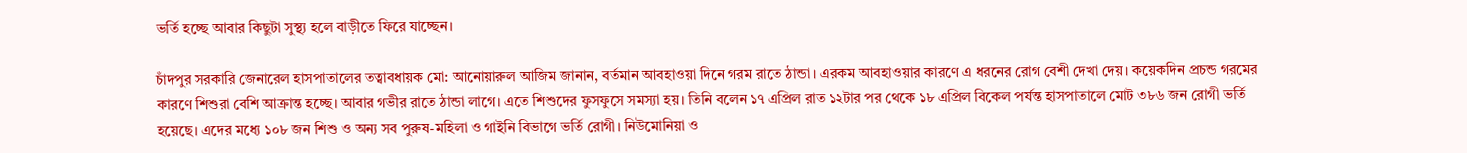ভর্তি হচ্ছে আবার কিছুটা সুস্থ্য হলে বাড়ীতে ফিরে যাচ্ছেন।

চাঁদপুর সরকারি জেনারেল হাসপাতালের তত্বাবধায়ক মো: আনোয়ারুল আজিম জানান, বর্তমান আবহাওয়া দিনে গরম রাতে ঠান্ডা। এরকম আবহাওয়ার কারণে এ ধরনের রোগ বেশী দেখা দেয়। কয়েকদিন প্রচন্ড গরমের কারণে শিশুরা বেশি আক্রান্ত হচ্ছে। আবার গভীর রাতে ঠান্ডা লাগে। এতে শিশুদের ফুসফুসে সমস্যা হয়। তিনি বলেন ১৭ এপ্রিল রাত ১২টার পর থেকে ১৮ এপ্রিল বিকেল পর্যন্ত হাসপাতালে মোট ৩৮৬ জন রোগী ভর্তি হয়েছে। এদের মধ্যে ১০৮ জন শিশু ও অন্য সব পুরুষ-মহিলা ও গাইনি বিভাগে ভর্তি রোগী। নিউমোনিয়া ও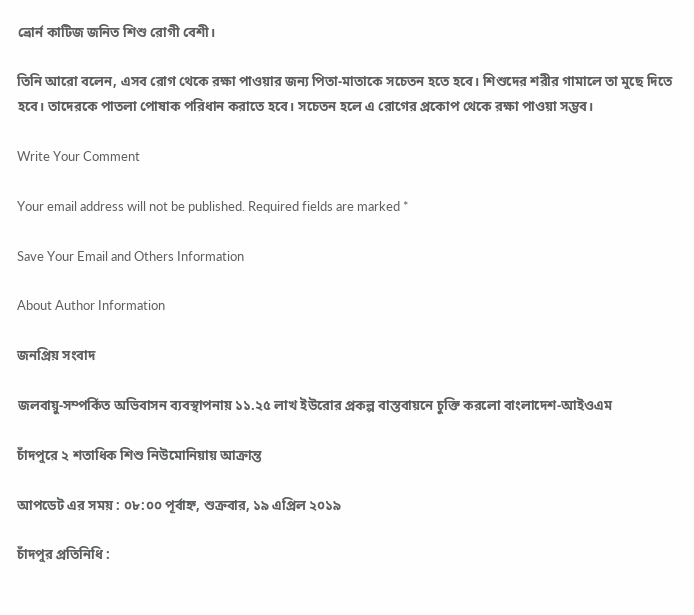ভ্রোর্ন কাটিজ জনিত শিশু রোগী বেশী।

তিনি আরো বলেন, এসব রোগ থেকে রক্ষা পাওয়ার জন্য পিতা-মাতাকে সচেতন হতে হবে। শিশুদের শরীর গামালে তা মুছে দিতে হবে। তাদেরকে পাতলা পোষাক পরিধান করাতে হবে। সচেতন হলে এ রোগের প্রকোপ থেকে রক্ষা পাওয়া সম্ভব।

Write Your Comment

Your email address will not be published. Required fields are marked *

Save Your Email and Others Information

About Author Information

জনপ্রিয় সংবাদ

জলবায়ু-সম্পর্কিত অভিবাসন ব্যবস্থাপনায় ১১.২৫ লাখ ইউরোর প্রকল্প বাস্তবায়নে চুক্তি করলো বাংলাদেশ-আইওএম

চাঁদপুরে ২ শতাধিক শিশু নিউমোনিয়ায় আক্রান্ত

আপডেট এর সময় : ০৮:০০ পূর্বাহ্ন, শুক্রবার, ১৯ এপ্রিল ২০১৯

চাঁদপুর প্রতিনিধি :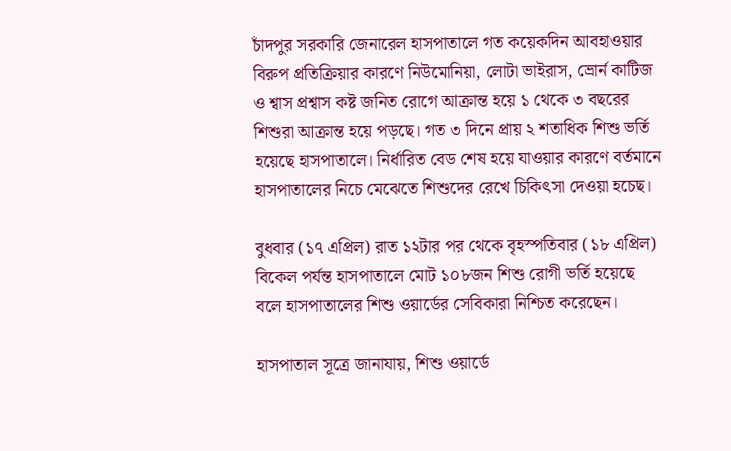চাঁদপুর সরকারি জেনারেল হাসপাতালে গত কয়েকদিন আবহাওয়ার বিরুপ প্রতিক্রিয়ার কারণে নিউমোনিয়া, লোটা ভাইরাস, ভ্রোর্ন কাটিজ ও শ্বাস প্রশ্বাস কষ্ট জনিত রোগে আক্রান্ত হয়ে ১ থেকে ৩ বছরের শিশুরা আক্রান্ত হয়ে পড়ছে। গত ৩ দিনে প্রায় ২ শতাধিক শিশু ভর্তি হয়েছে হাসপাতালে। নির্ধারিত বেড শেষ হয়ে যাওয়ার কারণে বর্তমানে হাসপাতালের নিচে মেঝেতে শিশুদের রেখে চিকিৎসা দেওয়া হচেছ।

বুধবার (১৭ এপ্রিল) রাত ১২টার পর থেকে বৃহস্পতিবার (১৮ এপ্রিল) বিকেল পর্যন্ত হাসপাতালে মোট ১০৮জন শিশু রোগী ভর্তি হয়েছে বলে হাসপাতালের শিশু ওয়ার্ডের সেবিকারা নিশ্চিত করেছেন।

হাসপাতাল সূত্রে জানাযায়, শিশু ওয়ার্ডে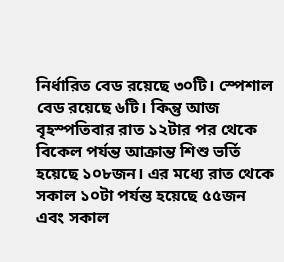নির্ধারিত বেড রয়েছে ৩০টি। স্পেশাল বেড রয়েছে ৬টি। কিন্তু আজ বৃহস্পতিবার রাত ১২টার পর থেকে বিকেল পর্যন্ত আক্রান্ত শিশু ভর্তি হয়েছে ১০৮জন। এর মধ্যে রাত থেকে সকাল ১০টা পর্যন্ত হয়েছে ৫৫জন এবং সকাল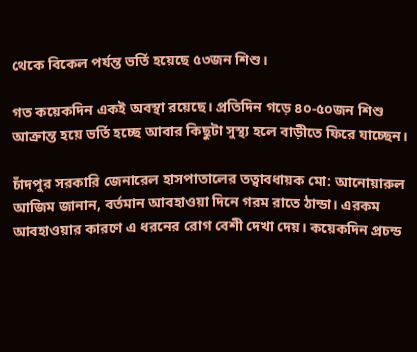থেকে বিকেল পর্যন্ত ভর্তি হয়েছে ৫৩জন শিশু।

গত কয়েকদিন একই অবস্থা রয়েছে। প্রতিদিন গড়ে ৪০-৫০জন শিশু আক্রান্ত হয়ে ভর্তি হচ্ছে আবার কিছুটা সুস্থ্য হলে বাড়ীতে ফিরে যাচ্ছেন।

চাঁদপুর সরকারি জেনারেল হাসপাতালের তত্বাবধায়ক মো: আনোয়ারুল আজিম জানান, বর্তমান আবহাওয়া দিনে গরম রাতে ঠান্ডা। এরকম আবহাওয়ার কারণে এ ধরনের রোগ বেশী দেখা দেয়। কয়েকদিন প্রচন্ড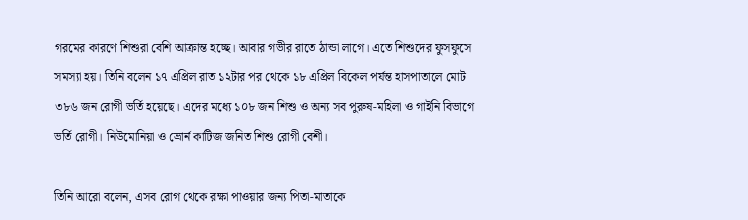গরমের কারণে শিশুরা বেশি আক্রান্ত হচ্ছে। আবার গভীর রাতে ঠান্ডা লাগে। এতে শিশুদের ফুসফুসে সমস্যা হয়। তিনি বলেন ১৭ এপ্রিল রাত ১২টার পর থেকে ১৮ এপ্রিল বিকেল পর্যন্ত হাসপাতালে মোট ৩৮৬ জন রোগী ভর্তি হয়েছে। এদের মধ্যে ১০৮ জন শিশু ও অন্য সব পুরুষ-মহিলা ও গাইনি বিভাগে ভর্তি রোগী। নিউমোনিয়া ও ভ্রোর্ন কাটিজ জনিত শিশু রোগী বেশী।

তিনি আরো বলেন, এসব রোগ থেকে রক্ষা পাওয়ার জন্য পিতা-মাতাকে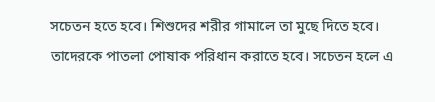সচেতন হতে হবে। শিশুদের শরীর গামালে তা মুছে দিতে হবে। তাদেরকে পাতলা পোষাক পরিধান করাতে হবে। সচেতন হলে এ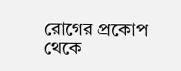রোগের প্রকোপ থেকে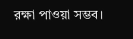রক্ষা পাওয়া সম্ভব।